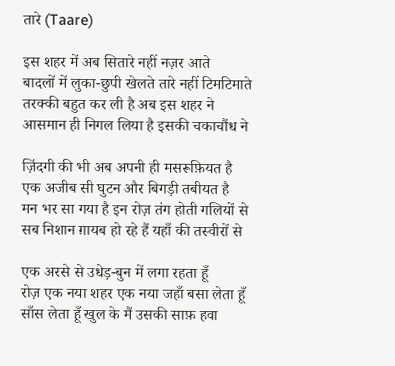तारे (Taare)

इस शहर में अब सितारे नहीं नज़र आते
बादलों में लुका-छुपी खेलते तारे नहीं टिमटिमाते
तरक्की बहुत कर ली है अब इस शहर ने
आसमान ही निगल लिया है इसकी चकाचौंध ने

ज़िंदगी की भी अब अपनी ही मसरूफ़ियत है
एक अजीब सी घुटन और बिगड़ी तबीयत है
मन भर सा गया है इन रोज़ तंग होती गलियों से
सब निशान ग़ायब हो रहे हैं यहाँ की तस्वीरों से

एक अरसे से उधेड़-बुन में लगा रहता हूँ
रोज़ एक नया शहर एक नया जहाँ बसा लेता हूँ
साँस लेता हूँ खुल के मैं उसकी साफ़ हवा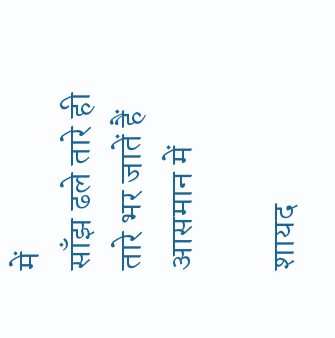में
साँझ ढले तारे ही तारे भर जातें हैं आसमान में

शायद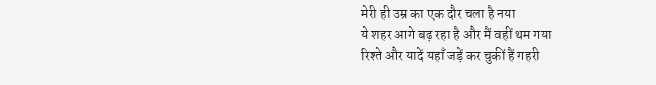मेरी ही उम्र का एक दौर चला है नया
ये शहर आगे बढ़ रहा है और मैं वहीं थम गया
रिश्ते और यादें यहाँ जड़ें कर चुकीं हैं गहरी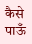कैसे पाऊँ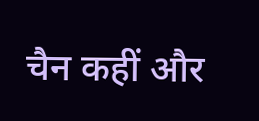चैन कहीं और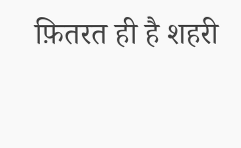फ़ितरत ही है शहरी